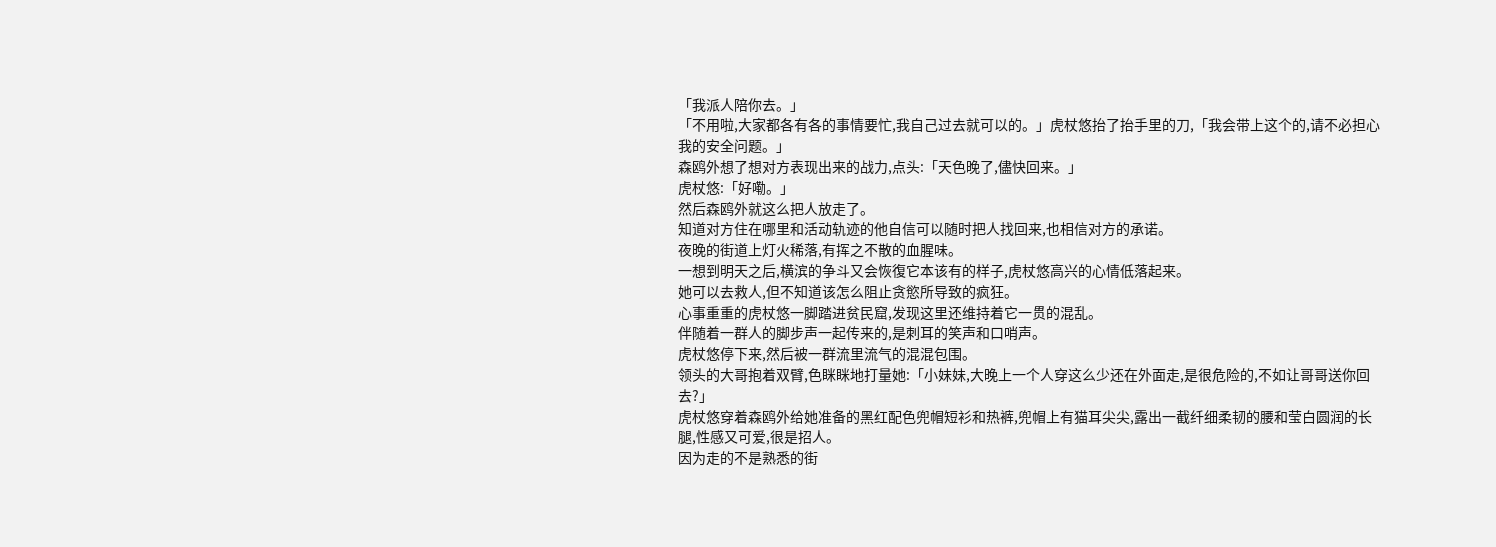「我派人陪你去。」
「不用啦,大家都各有各的事情要忙,我自己过去就可以的。」虎杖悠抬了抬手里的刀,「我会带上这个的,请不必担心我的安全问题。」
森鸥外想了想对方表现出来的战力,点头:「天色晚了,儘快回来。」
虎杖悠:「好嘞。」
然后森鸥外就这么把人放走了。
知道对方住在哪里和活动轨迹的他自信可以随时把人找回来,也相信对方的承诺。
夜晚的街道上灯火稀落,有挥之不散的血腥味。
一想到明天之后,横滨的争斗又会恢復它本该有的样子,虎杖悠高兴的心情低落起来。
她可以去救人,但不知道该怎么阻止贪慾所导致的疯狂。
心事重重的虎杖悠一脚踏进贫民窟,发现这里还维持着它一贯的混乱。
伴随着一群人的脚步声一起传来的,是刺耳的笑声和口哨声。
虎杖悠停下来,然后被一群流里流气的混混包围。
领头的大哥抱着双臂,色眯眯地打量她:「小妹妹,大晚上一个人穿这么少还在外面走,是很危险的,不如让哥哥送你回去?」
虎杖悠穿着森鸥外给她准备的黑红配色兜帽短衫和热裤,兜帽上有猫耳尖尖,露出一截纤细柔韧的腰和莹白圆润的长腿,性感又可爱,很是招人。
因为走的不是熟悉的街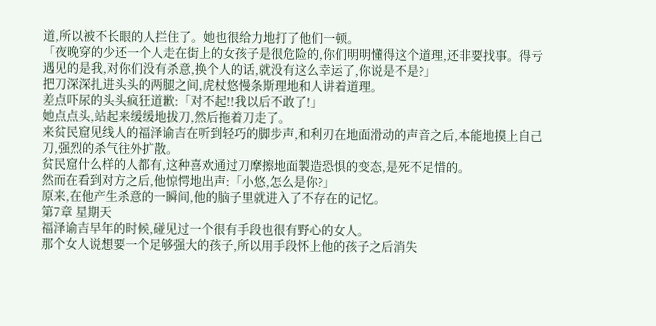道,所以被不长眼的人拦住了。她也很给力地打了他们一顿。
「夜晚穿的少还一个人走在街上的女孩子是很危险的,你们明明懂得这个道理,还非要找事。得亏遇见的是我,对你们没有杀意,换个人的话,就没有这么幸运了,你说是不是?」
把刀深深扎进头头的两腿之间,虎杖悠慢条斯理地和人讲着道理。
差点吓尿的头头疯狂道歉:「对不起!!我以后不敢了!」
她点点头,站起来缓缓地拔刀,然后拖着刀走了。
来贫民窟见线人的福泽谕吉在听到轻巧的脚步声,和利刃在地面滑动的声音之后,本能地摸上自己刀,强烈的杀气往外扩散。
贫民窟什么样的人都有,这种喜欢通过刀摩擦地面製造恐惧的变态,是死不足惜的。
然而在看到对方之后,他惊愕地出声:「小悠,怎么是你?」
原来,在他产生杀意的一瞬间,他的脑子里就进入了不存在的记忆。
第7章 星期天
福泽谕吉早年的时候,碰见过一个很有手段也很有野心的女人。
那个女人说想要一个足够强大的孩子,所以用手段怀上他的孩子之后消失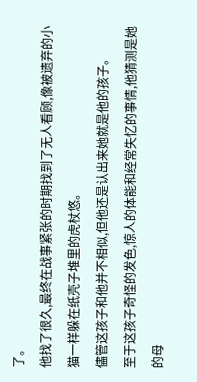了。
他找了很久,最终在战事紧张的时期找到了无人看顾,像被遗弃的小猫一样躲在纸壳子堆里的虎杖悠。
儘管这孩子和他并不相似,但他还是认出来她就是他的孩子。
至于这孩子奇怪的发色,惊人的体能和经常失忆的事情,他猜测是她的母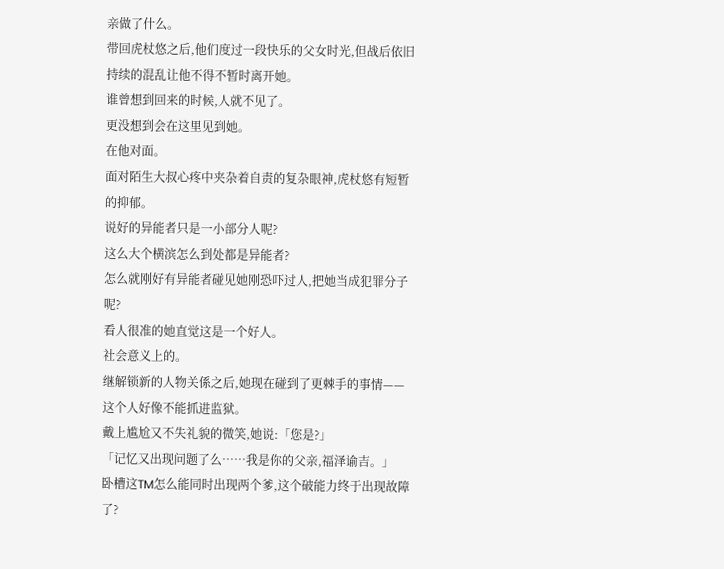亲做了什么。
带回虎杖悠之后,他们度过一段快乐的父女时光,但战后依旧持续的混乱让他不得不暂时离开她。
谁曾想到回来的时候,人就不见了。
更没想到会在这里见到她。
在他对面。
面对陌生大叔心疼中夹杂着自责的复杂眼神,虎杖悠有短暂的抑郁。
说好的异能者只是一小部分人呢?
这么大个横滨怎么到处都是异能者?
怎么就刚好有异能者碰见她刚恐吓过人,把她当成犯罪分子呢?
看人很准的她直觉这是一个好人。
社会意义上的。
继解锁新的人物关係之后,她现在碰到了更棘手的事情——这个人好像不能抓进监狱。
戴上尴尬又不失礼貌的微笑,她说:「您是?」
「记忆又出现问题了么……我是你的父亲,福泽谕吉。」
卧槽这TM怎么能同时出现两个爹,这个破能力终于出现故障了?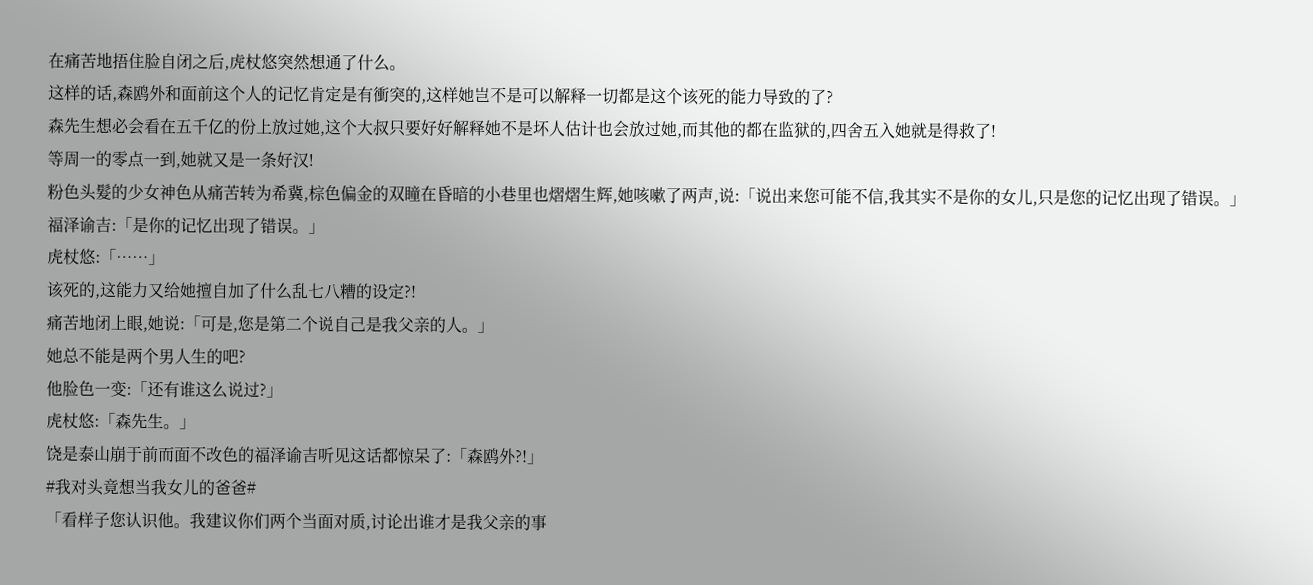在痛苦地捂住脸自闭之后,虎杖悠突然想通了什么。
这样的话,森鸥外和面前这个人的记忆肯定是有衝突的,这样她岂不是可以解释一切都是这个该死的能力导致的了?
森先生想必会看在五千亿的份上放过她,这个大叔只要好好解释她不是坏人估计也会放过她,而其他的都在监狱的,四舍五入她就是得救了!
等周一的零点一到,她就又是一条好汉!
粉色头髮的少女神色从痛苦转为希冀,棕色偏金的双瞳在昏暗的小巷里也熠熠生辉,她咳嗽了两声,说:「说出来您可能不信,我其实不是你的女儿,只是您的记忆出现了错误。」
福泽谕吉:「是你的记忆出现了错误。」
虎杖悠:「……」
该死的,这能力又给她擅自加了什么乱七八糟的设定?!
痛苦地闭上眼,她说:「可是,您是第二个说自己是我父亲的人。」
她总不能是两个男人生的吧?
他脸色一变:「还有谁这么说过?」
虎杖悠:「森先生。」
饶是泰山崩于前而面不改色的福泽谕吉听见这话都惊呆了:「森鸥外?!」
#我对头竟想当我女儿的爸爸#
「看样子您认识他。我建议你们两个当面对质,讨论出谁才是我父亲的事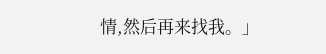情,然后再来找我。」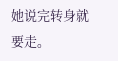她说完转身就要走。